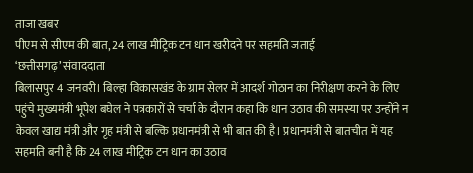ताजा खबर
पीएम से सीएम की बात, 24 लाख मीट्रिक टन धान खरीदने पर सहमति जताई
‘छत्तीसगढ़’ संवाददाता
बिलासपुर 4 जनवरी। बिल्हा विकासखंड के ग्राम सेलर में आदर्श गोठान का निरीक्षण करने के लिए पहुंचे मुख्यमंत्री भूपेश बघेल ने पत्रकारों से चर्चा के दौरान कहा कि धान उठाव की समस्या पर उन्होंने न केवल खाद्य मंत्री और गृह मंत्री से बल्कि प्रधानमंत्री से भी बात की है। प्रधानमंत्री से बातचीत में यह सहमति बनी है कि 24 लाख मीट्रिक टन धान का उठाव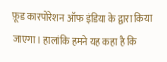फ़ूड कारपोरेशन ऑफ इंडिया के द्वारा किया जाएगा। हालांकि हमने यह कहा है कि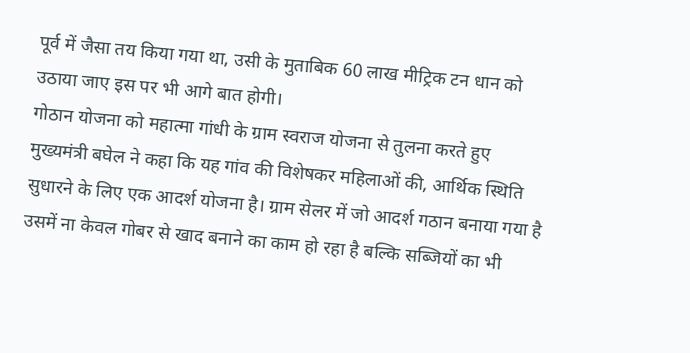पूर्व में जैसा तय किया गया था, उसी के मुताबिक 60 लाख मीट्रिक टन धान को उठाया जाए इस पर भी आगे बात होगी।
गोठान योजना को महात्मा गांधी के ग्राम स्वराज योजना से तुलना करते हुए मुख्यमंत्री बघेल ने कहा कि यह गांव की विशेषकर महिलाओं की, आर्थिक स्थिति सुधारने के लिए एक आदर्श योजना है। ग्राम सेलर में जो आदर्श गठान बनाया गया है उसमें ना केवल गोबर से खाद बनाने का काम हो रहा है बल्कि सब्जियों का भी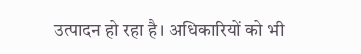उत्पादन हो रहा है। अधिकारियों को भी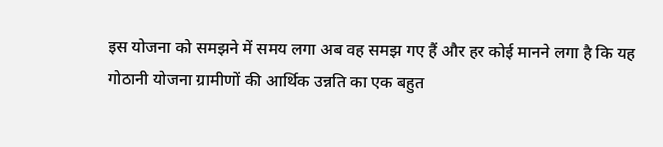इस योजना को समझने में समय लगा अब वह समझ गए हैं और हर कोई मानने लगा है कि यह गोठानी योजना ग्रामीणों की आर्थिक उन्नति का एक बहुत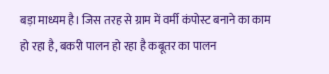बड़ा माध्यम है। जिस तरह से ग्राम में वर्मी कंपोस्ट बनाने का काम हो रहा है, बकरी पालन हो रहा है कबूतर का पालन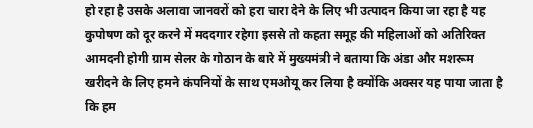हो रहा है उसके अलावा जानवरों को हरा चारा देने के लिए भी उत्पादन किया जा रहा है यह कुपोषण को दूर करने में मददगार रहेगा इससे तो कहता समूह की महिलाओं को अतिरिक्त आमदनी होगी ग्राम सेलर के गोठान के बारे में मुख्यमंत्री ने बताया कि अंडा और मशरूम खरीदने के लिए हमने कंपनियों के साथ एमओयू कर लिया है क्योंकि अक्सर यह पाया जाता है कि हम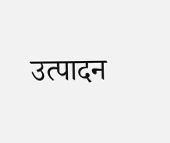उत्पादन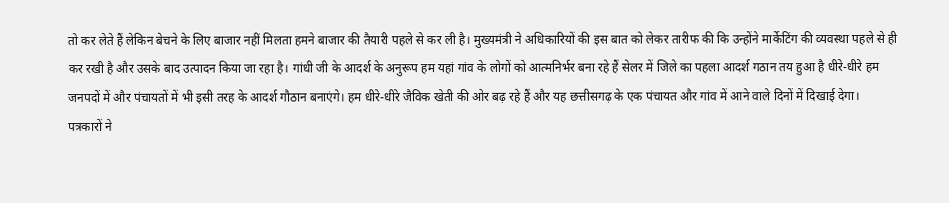तो कर लेते हैं लेकिन बेचने के लिए बाजार नहीं मिलता हमने बाजार की तैयारी पहले से कर ली है। मुख्यमंत्री ने अधिकारियों की इस बात को लेकर तारीफ की कि उन्होंने मार्केटिंग की व्यवस्था पहले से ही कर रखी है और उसके बाद उत्पादन किया जा रहा है। गांधी जी के आदर्श के अनुरूप हम यहां गांव के लोगों को आत्मनिर्भर बना रहे हैं सेलर में जिले का पहला आदर्श गठान तय हुआ है धीरे-धीरे हम जनपदों में और पंचायतों में भी इसी तरह के आदर्श गौठान बनाएंगे। हम धीरे-धीरे जैविक खेती की ओर बढ़ रहे हैं और यह छत्तीसगढ़ के एक पंचायत और गांव में आने वाले दिनों में दिखाई देगा।
पत्रकारों ने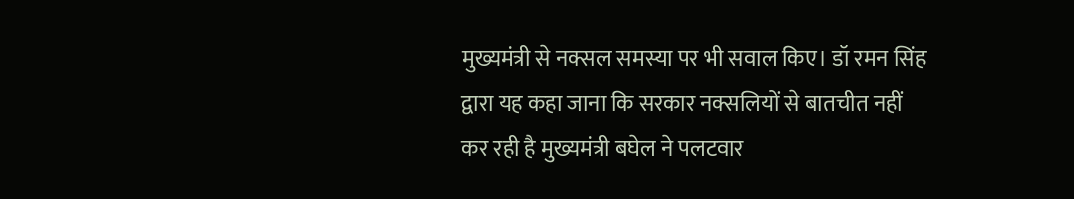मुख्यमंत्री से नक्सल समस्या पर भी सवाल किए। डॉ रमन सिंह द्वारा यह कहा जाना कि सरकार नक्सलियों से बातचीत नहीं कर रही है मुख्यमंत्री बघेल ने पलटवार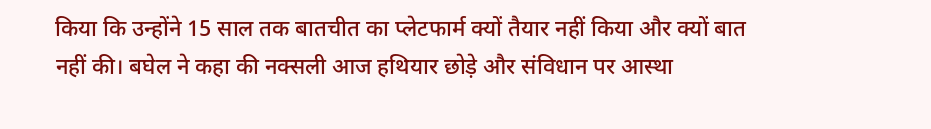किया कि उन्होंने 15 साल तक बातचीत का प्लेटफार्म क्यों तैयार नहीं किया और क्यों बात नहीं की। बघेल ने कहा की नक्सली आज हथियार छोड़े और संविधान पर आस्था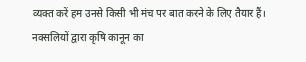व्यक्त करें हम उनसे किसी भी मंच पर बात करने के लिए तैयार हैं।
नक्सलियों द्वारा कृषि कानून का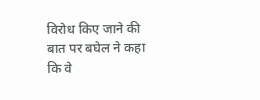विरोध किए जाने की बात पर बघेल ने कहा कि वे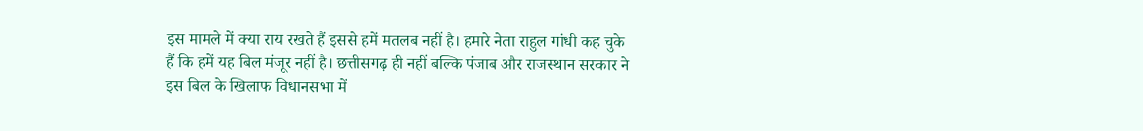इस मामले में क्या राय रखते हैं इससे हमें मतलब नहीं है। हमारे नेता राहुल गांधी कह चुके हैं कि हमें यह बिल मंजूर नहीं है। छत्तीसगढ़ ही नहीं बल्कि पंजाब और राजस्थान सरकार ने इस बिल के खिलाफ विधानसभा में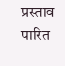प्रस्ताव पारित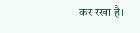कर रखा है।